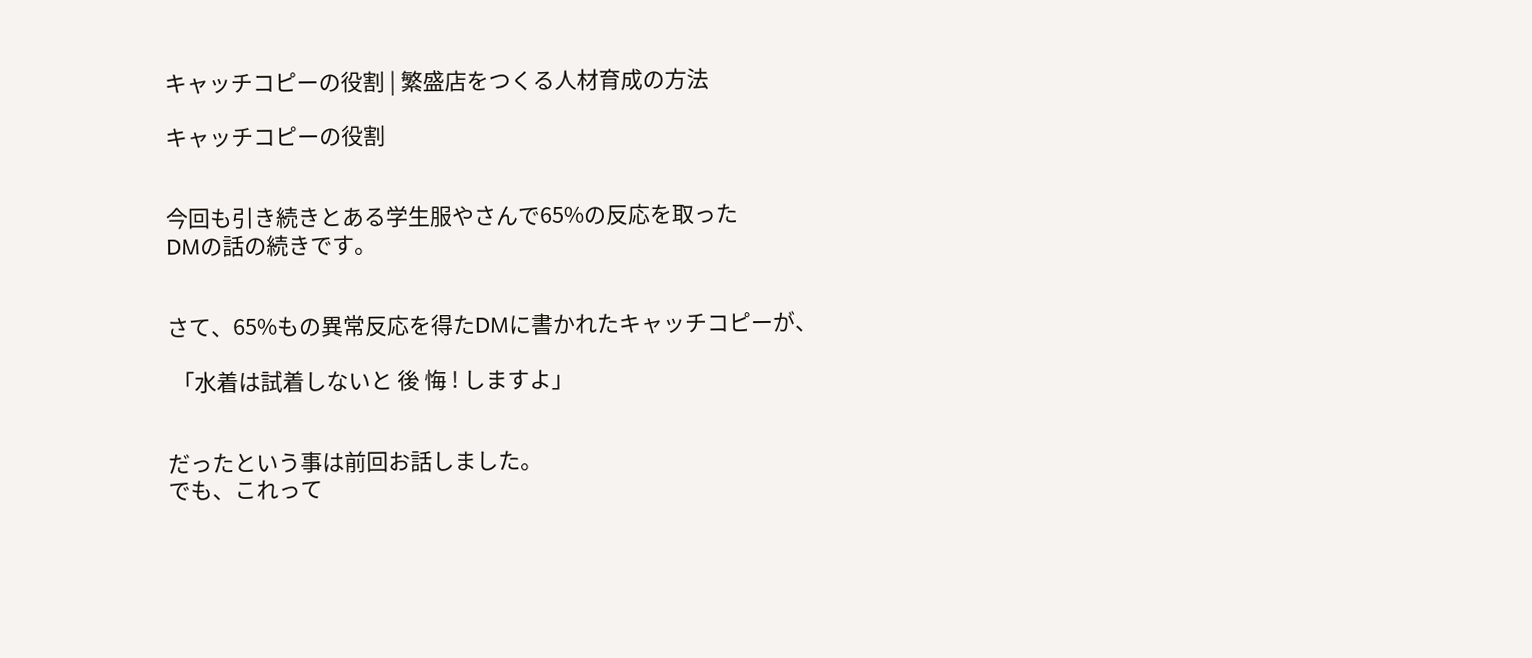キャッチコピーの役割 | 繁盛店をつくる人材育成の方法

キャッチコピーの役割


今回も引き続きとある学生服やさんで65%の反応を取った
DMの話の続きです。


さて、65%もの異常反応を得たDMに書かれたキャッチコピーが、

 「水着は試着しないと 後 悔 ! しますよ」


だったという事は前回お話しました。
でも、これって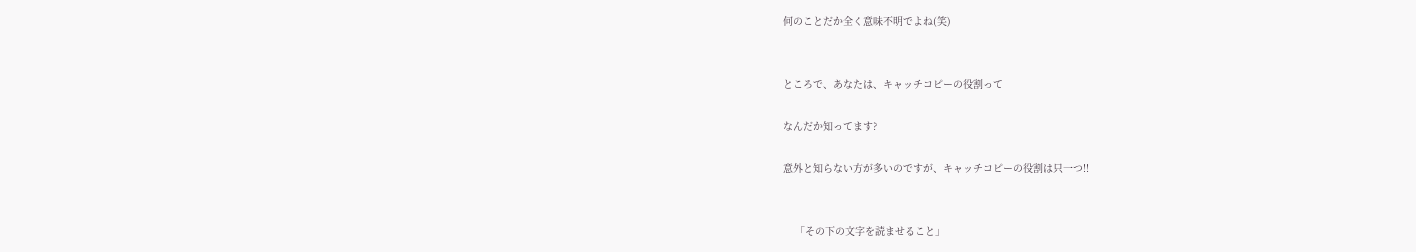何のことだか全く意味不明でよね(笑)


ところで、あなたは、キャッチコピーの役割って

なんだか知ってます?

意外と知らない方が多いのですが、キャッチコピーの役割は只一つ!!


    「その下の文字を読ませること」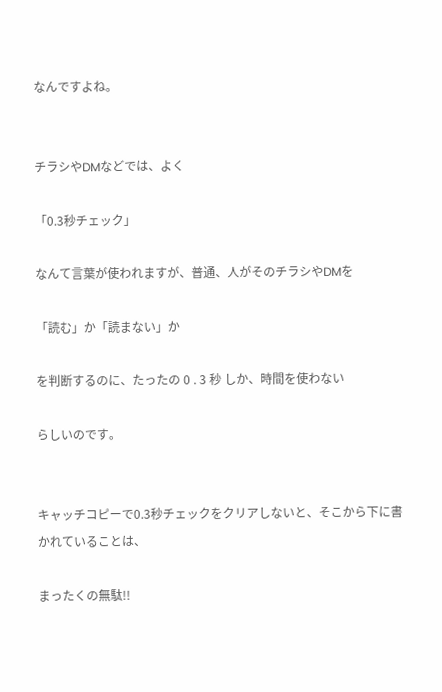なんですよね。


チラシやDMなどでは、よく

「0.3秒チェック」

なんて言葉が使われますが、普通、人がそのチラシやDMを

「読む」か「読まない」か

を判断するのに、たったの 0 . 3 秒 しか、時間を使わない

らしいのです。


キャッチコピーで0.3秒チェックをクリアしないと、そこから下に書かれていることは、

まったくの無駄!!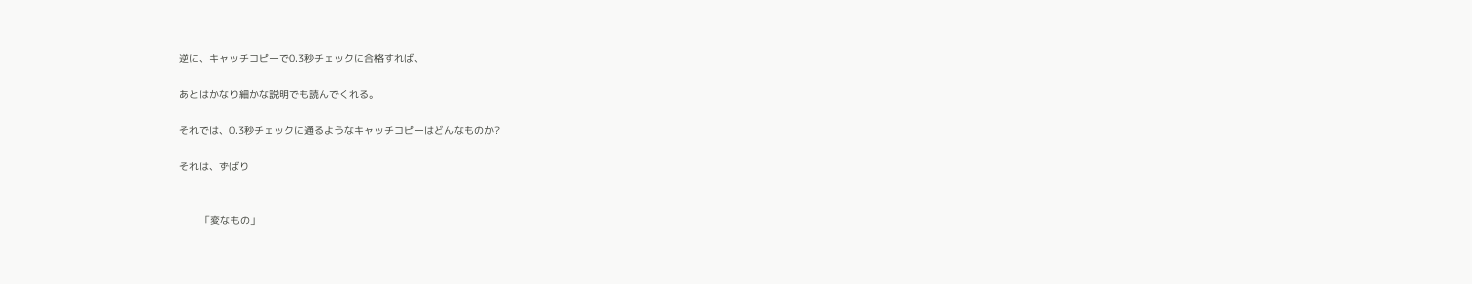逆に、キャッチコピーで0.3秒チェックに合格すれば、

あとはかなり細かな説明でも読んでくれる。

それでは、0.3秒チェックに通るようなキャッチコピーはどんなものか?

それは、ずばり


       「変なもの」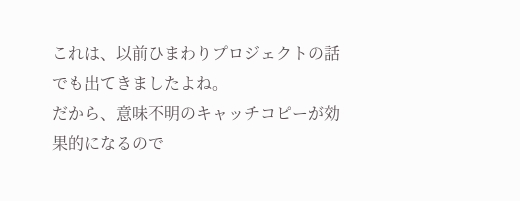これは、以前ひまわりプロジェクトの話でも出てきましたよね。
だから、意味不明のキャッチコピーが効果的になるので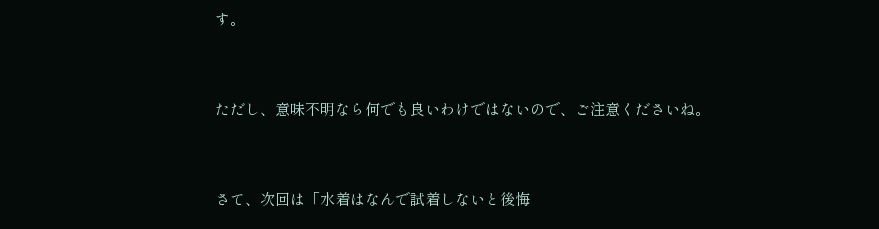す。


ただし、意味不明なら何でも良いわけではないので、ご注意くださいね。


さて、次回は「水着はなんで試着しないと後悔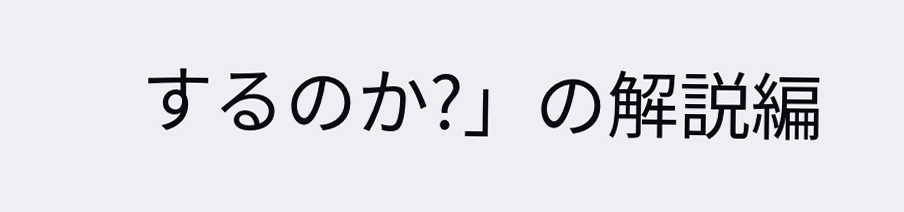するのか?」の解説編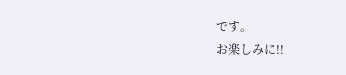です。
お楽しみに!!